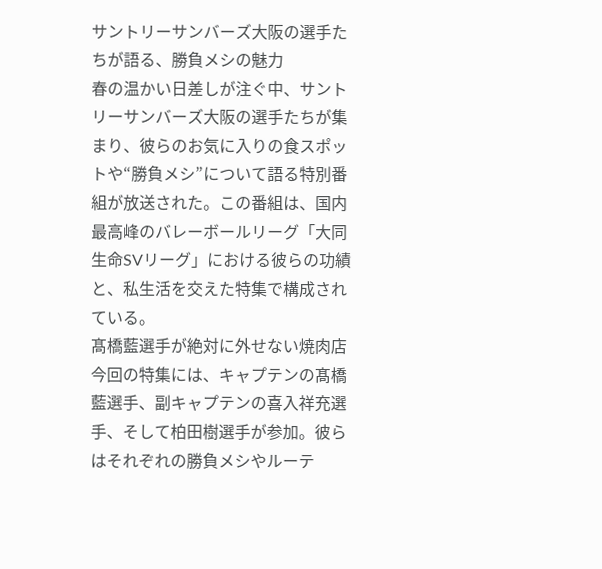サントリーサンバーズ大阪の選手たちが語る、勝負メシの魅力
春の温かい日差しが注ぐ中、サントリーサンバーズ大阪の選手たちが集まり、彼らのお気に入りの食スポットや“勝負メシ”について語る特別番組が放送された。この番組は、国内最高峰のバレーボールリーグ「大同生命SVリーグ」における彼らの功績と、私生活を交えた特集で構成されている。
髙橋藍選手が絶対に外せない焼肉店
今回の特集には、キャプテンの髙橋藍選手、副キャプテンの喜入祥充選手、そして柏田樹選手が参加。彼らはそれぞれの勝負メシやルーテ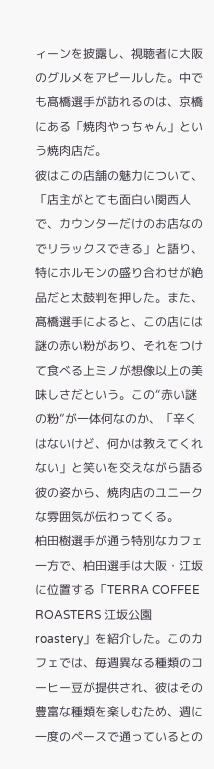ィーンを披露し、視聴者に大阪のグルメをアピールした。中でも髙橋選手が訪れるのは、京橋にある「焼肉やっちゃん」という焼肉店だ。
彼はこの店舗の魅力について、「店主がとても面白い関西人で、カウンターだけのお店なのでリラックスできる」と語り、特にホルモンの盛り合わせが絶品だと太鼓判を押した。また、髙橋選手によると、この店には謎の赤い粉があり、それをつけて食べる上ミノが想像以上の美味しさだという。この“赤い謎の粉”が一体何なのか、「辛くはないけど、何かは教えてくれない」と笑いを交えながら語る彼の姿から、焼肉店のユニークな雰囲気が伝わってくる。
柏田樹選手が通う特別なカフェ
一方で、柏田選手は大阪・江坂に位置する「TERRA COFFEE ROASTERS 江坂公園 roastery」を紹介した。このカフェでは、毎週異なる種類のコーヒー豆が提供され、彼はその豊富な種類を楽しむため、週に一度のペースで通っているとの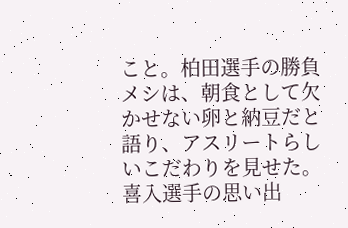こと。柏田選手の勝負メシは、朝食として欠かせない卵と納豆だと語り、アスリートらしいこだわりを見せた。
喜入選手の思い出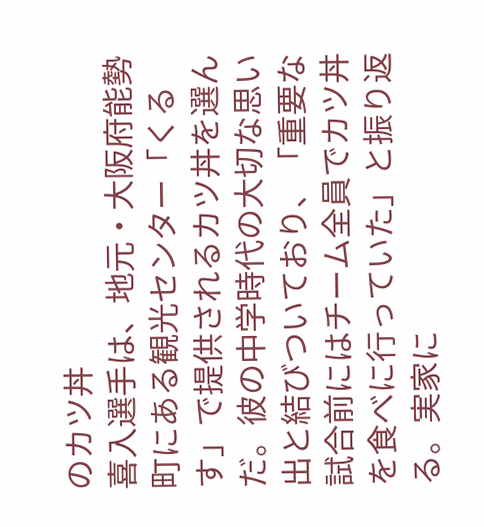のカツ丼
喜入選手は、地元・大阪府能勢町にある観光センター「くるす」で提供されるカツ丼を選んだ。彼の中学時代の大切な思い出と結びついており、「重要な試合前にはチーム全員でカツ丼を食べに行っていた」と振り返る。実家に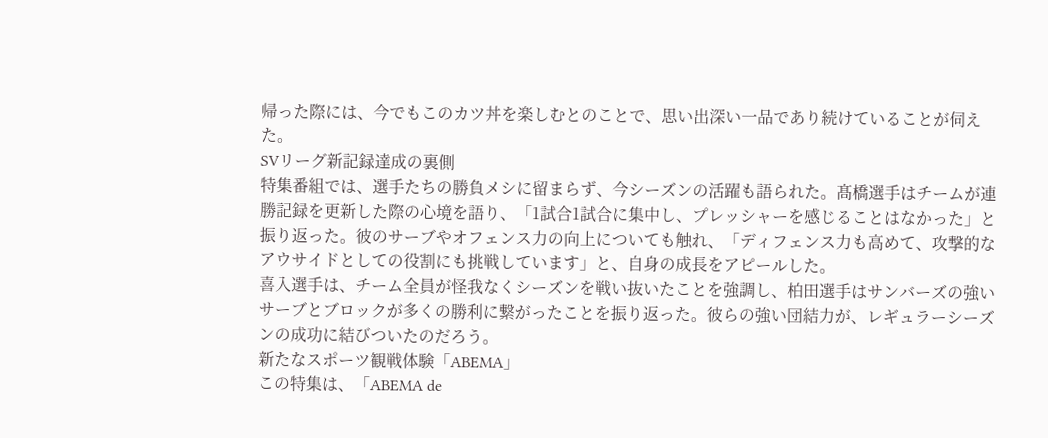帰った際には、今でもこのカツ丼を楽しむとのことで、思い出深い一品であり続けていることが伺えた。
SVリーグ新記録達成の裏側
特集番組では、選手たちの勝負メシに留まらず、今シーズンの活躍も語られた。髙橋選手はチームが連勝記録を更新した際の心境を語り、「1試合1試合に集中し、プレッシャーを感じることはなかった」と振り返った。彼のサーブやオフェンス力の向上についても触れ、「ディフェンス力も高めて、攻撃的なアウサイドとしての役割にも挑戦しています」と、自身の成長をアピールした。
喜入選手は、チーム全員が怪我なくシーズンを戦い抜いたことを強調し、柏田選手はサンバーズの強いサーブとブロックが多くの勝利に繋がったことを振り返った。彼らの強い団結力が、レギュラーシーズンの成功に結びついたのだろう。
新たなスポーツ観戦体験「ABEMA」
この特集は、「ABEMA de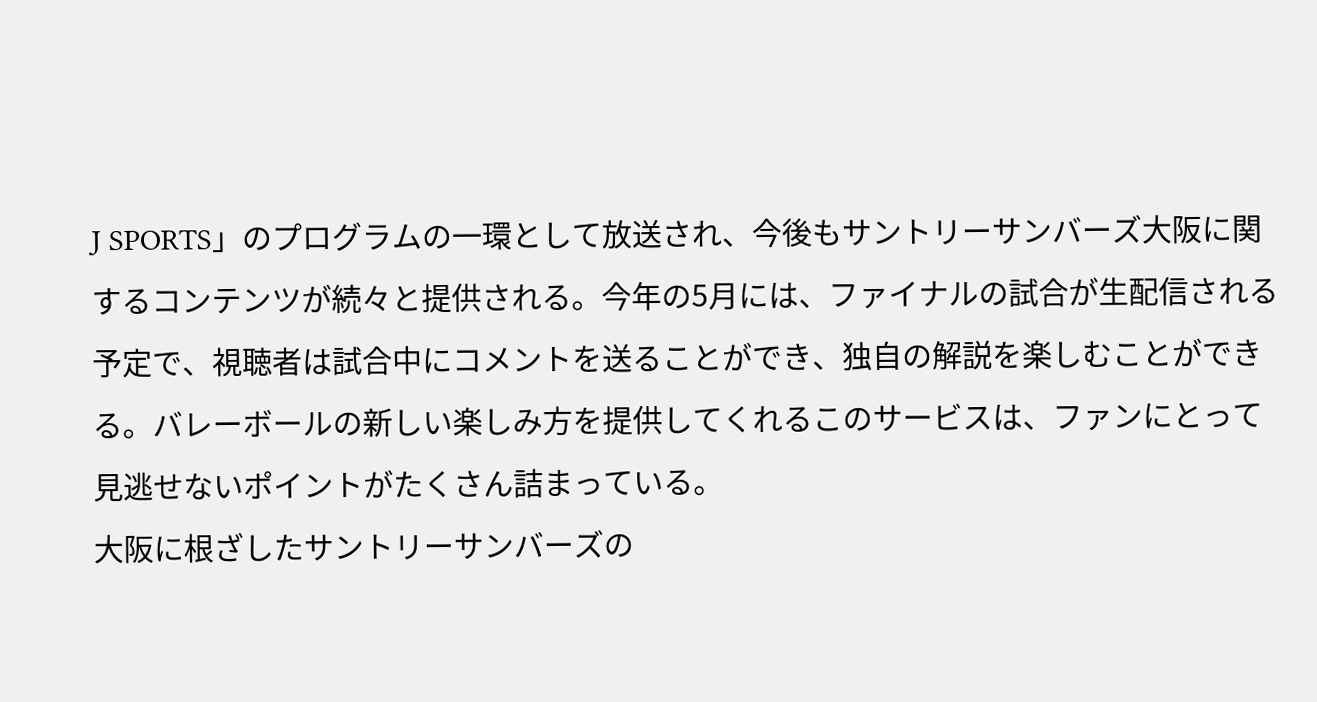J SPORTS」のプログラムの一環として放送され、今後もサントリーサンバーズ大阪に関するコンテンツが続々と提供される。今年の5月には、ファイナルの試合が生配信される予定で、視聴者は試合中にコメントを送ることができ、独自の解説を楽しむことができる。バレーボールの新しい楽しみ方を提供してくれるこのサービスは、ファンにとって見逃せないポイントがたくさん詰まっている。
大阪に根ざしたサントリーサンバーズの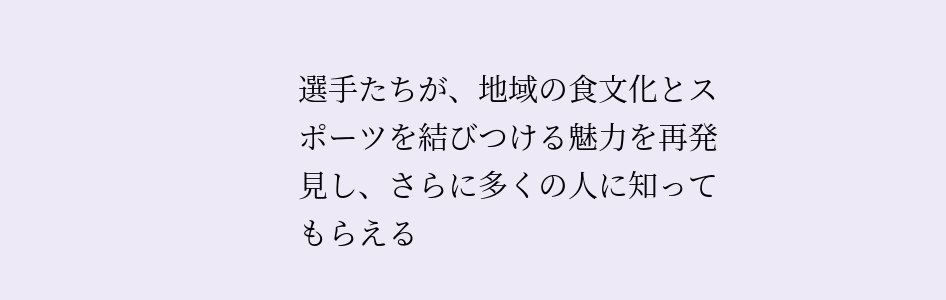選手たちが、地域の食文化とスポーツを結びつける魅力を再発見し、さらに多くの人に知ってもらえる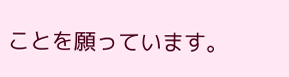ことを願っています。